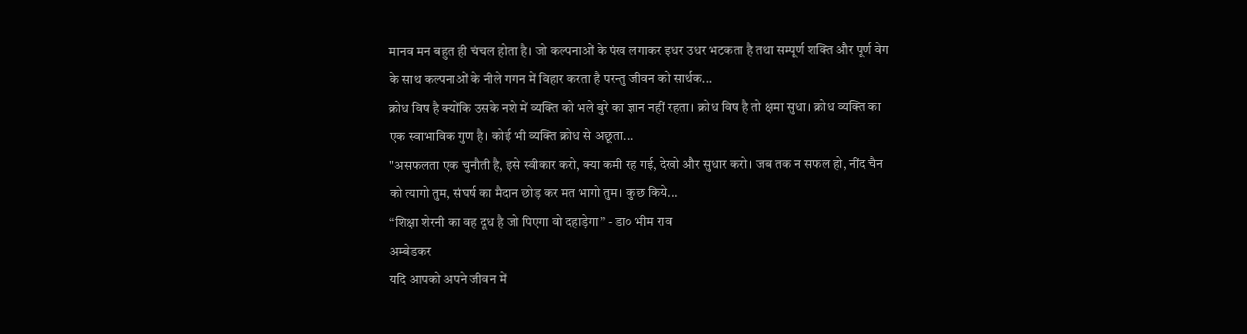मानव मन बहुत ही चंचल होता है। जो कल्पनाओं के पंख लगाकर इधर उधर भटकता है तथा सम्पूर्ण शक्ति और पूर्ण वेग के साथ कल्पनाओं के नीले गगन में विहार करता है परन्तु जीवन को सार्थक...
क्रोध विष है क्योंकि उसके नशे में व्यक्ति को भले बुरे का ज्ञान नहीं रहता। क्रोध विष है तो क्षमा सुधा। क्रोध व्यक्ति का एक स्वाभाविक गुण है। कोई भी व्यक्ति क्रोध से अछूता...
"असफलता एक चुनौती है, इसे स्वीकार करो, क्या कमी रह गई, देखो और सुधार करो। जब तक न सफल हो, नींद चैन को त्यागो तुम, संघर्ष का मैदान छोड़ कर मत भागो तुम। कुछ किये...
“शिक्षा शेरनी का वह दूध है जो पिएगा वो दहाड़ेगा” - डा० भीम राव
अम्बेडकर
यदि आपको अपने जीवन में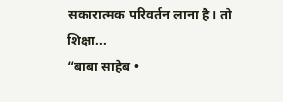सकारात्मक परिवर्तन लाना है। तो शिक्षा...
“बाबा साहेब •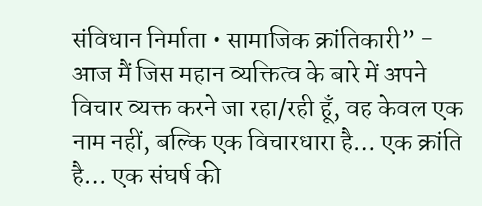संविधान निर्माता • सामाजिक क्रांतिकारी” - आज मैं जिस महान व्यक्तित्व के बारे में अपने विचार व्यक्त करने जा रहा/रही हूँ, वह केवल एक नाम नहीं, बल्कि एक विचारधारा है… एक क्रांति है… एक संघर्ष की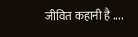जीवित कहानी है ....